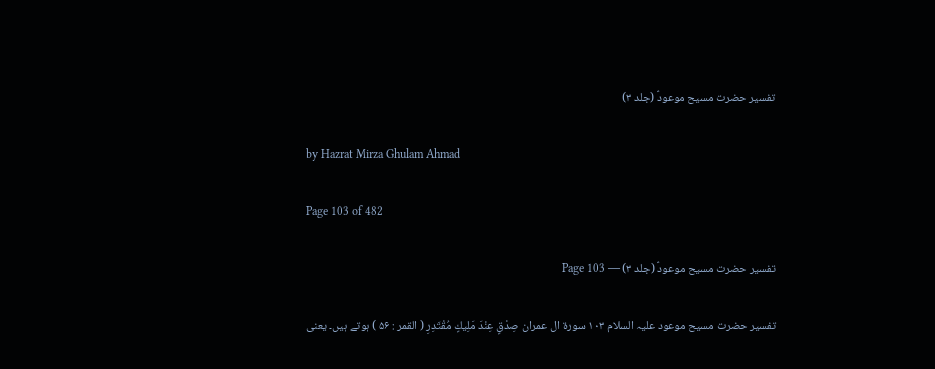تفسیر حضرت مسیح موعودؑ (جلد ۳)

by Hazrat Mirza Ghulam Ahmad

Page 103 of 482

تفسیر حضرت مسیح موعودؑ (جلد ۳) — Page 103

تفسیر حضرت مسیح موعود علیہ السلام ۱۰۳ سورة ال عمران صِدْقٍ عِنْدَ مَلِيكٍ مُقْتَدِرِ ( القمر : ۵۶ ) ہوتے ہیں۔ یعنی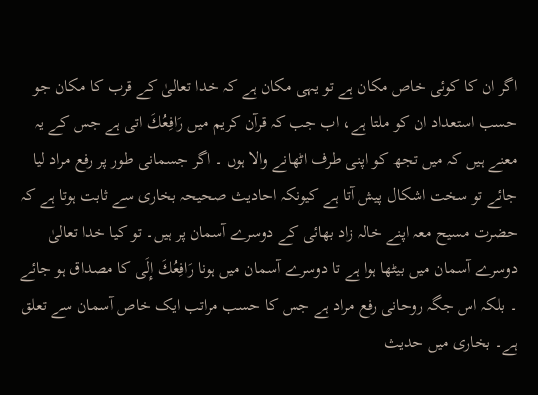اگر ان کا کوئی خاص مکان ہے تو یہی مکان ہے کہ خدا تعالیٰ کے قرب کا مکان جو حسب استعداد ان کو ملتا ہے، اب جب کہ قرآن کریم میں رَافِعُكَ اتی ہے جس کے یہ معنے ہیں کہ میں تجھ کو اپنی طرف اٹھانے والا ہوں ۔ اگر جسمانی طور پر رفع مراد لیا جائے تو سخت اشکال پیش آتا ہے کیونکہ احادیث صحیحہ بخاری سے ثابت ہوتا ہے کہ حضرت مسیح معہ اپنے خالہ زاد بھائی کے دوسرے آسمان پر ہیں۔ تو کیا خدا تعالیٰ دوسرے آسمان میں بیٹھا ہوا ہے تا دوسرے آسمان میں ہونا رَافِعُكَ إِلَى کا مصداق ہو جائے ۔ بلکہ اس جگہ روحانی رفع مراد ہے جس کا حسب مراتب ایک خاص آسمان سے تعلق ہے۔ بخاری میں حدیث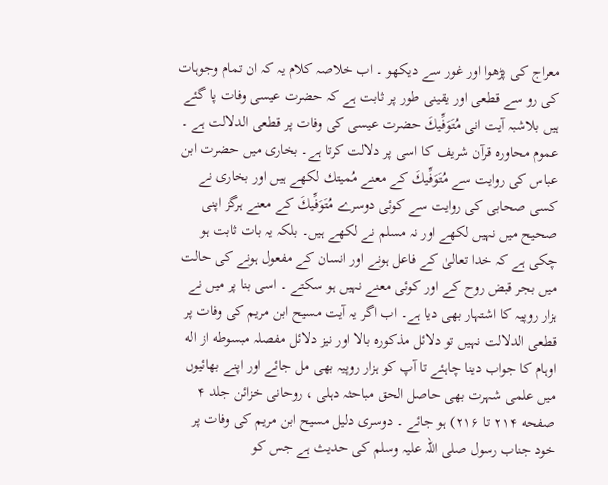معراج کی پڑھوا اور غور سے دیکھو ۔ اب خلاصہ کلام یہ کہ ان تمام وجوہات کی رو سے قطعی اور یقینی طور پر ثابت ہے کہ حضرت عیسی وفات پا گئے ہیں بلاشبہ آیت انی مُتَوَفِّيكَ حضرت عیسی کی وفات پر قطعی الدلالت ہے ۔ عموم محاورہ قرآن شریف کا اسی پر دلالت کرتا ہے۔ بخاری میں حضرت ابن عباس کی روایت سے مُتَوَفِّيكَ کے معنے مُميتك لکھے ہیں اور بخاری نے کسی صحابی کی روایت سے کوئی دوسرے مُتَوَفِّيكَ کے معنے ہرگز اپنی صحیح میں نہیں لکھے اور نہ مسلم نے لکھے ہیں۔ بلکہ یہ بات ثابت ہو چکی ہے کہ خدا تعالیٰ کے فاعل ہونے اور انسان کے مفعول ہونے کی حالت میں بجر قبض روح کے اور کوئی معنے نہیں ہو سکتے ۔ اسی بنا پر میں نے ہزار روپیہ کا اشتہار بھی دیا ہے۔ اب اگر یہ آیت مسیح ابن مریم کی وفات پر قطعی الدلالت نہیں تو دلائل مذکورہ بالا اور نیز دلائل مفصلہ مبسوطه از اله اوہام کا جواب دینا چاہئے تا آپ کو ہزار روپیہ بھی مل جائے اور اپنے بھائیوں میں علمی شہرت بھی حاصل الحق مباحثہ دہلی ، روحانی خزائن جلد ۴ صفحه ۲۱۴ تا ۲۱۶) ہو جائے ۔ دوسری دلیل مسیح ابن مریم کی وفات پر خود جناب رسول صلی اللہ علیہ وسلم کی حدیث ہے جس کو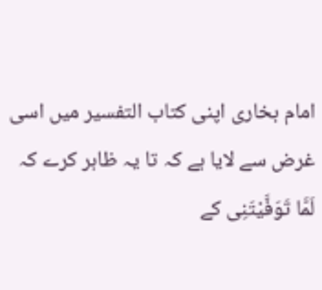امام بخاری اپنی کتاب التفسیر میں اسی غرض سے لایا ہے کہ تا یہ ظاہر کرے کہ لَمَّا تَوَفَّيْتَنِی کے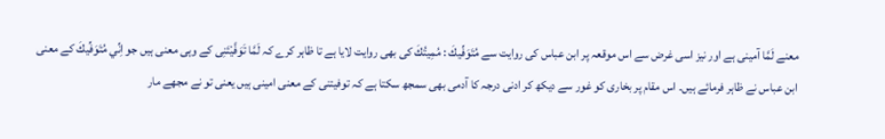معنے لَمَّا آمینی ہے اور نیز اسی غرض سے اس موقعہ پر ابن عباس کی روایت سے مُتَوَفِّيكَ : مُمِيتُكَ کی بھی روایت لایا ہے تا ظاہر کرے کہ لَمَّا تَوَفَّيْتَنِی کے وہی معنی ہیں جو اِنِّي مُتَوَفِّيكَ کے معنی ابن عباس نے ظاہر فرمائے ہیں۔ اس مقام پر بخاری کو غور سے دیکھ کر ادنی درجہ کا آدمی بھی سمجھ سکتا ہے کہ توفیتنی کے معنی امینی ہیں یعنی تو نے مجھے مار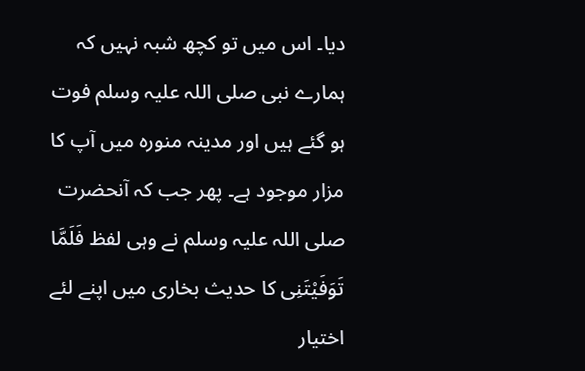دیا۔ اس میں تو کچھ شبہ نہیں کہ ہمارے نبی صلی اللہ علیہ وسلم فوت ہو گئے ہیں اور مدینہ منورہ میں آپ کا مزار موجود ہے۔ پھر جب کہ آنحضرت صلی اللہ علیہ وسلم نے وہی لفظ فَلَمَّا تَوَفَيْتَنِی کا حدیث بخاری میں اپنے لئے اختیار